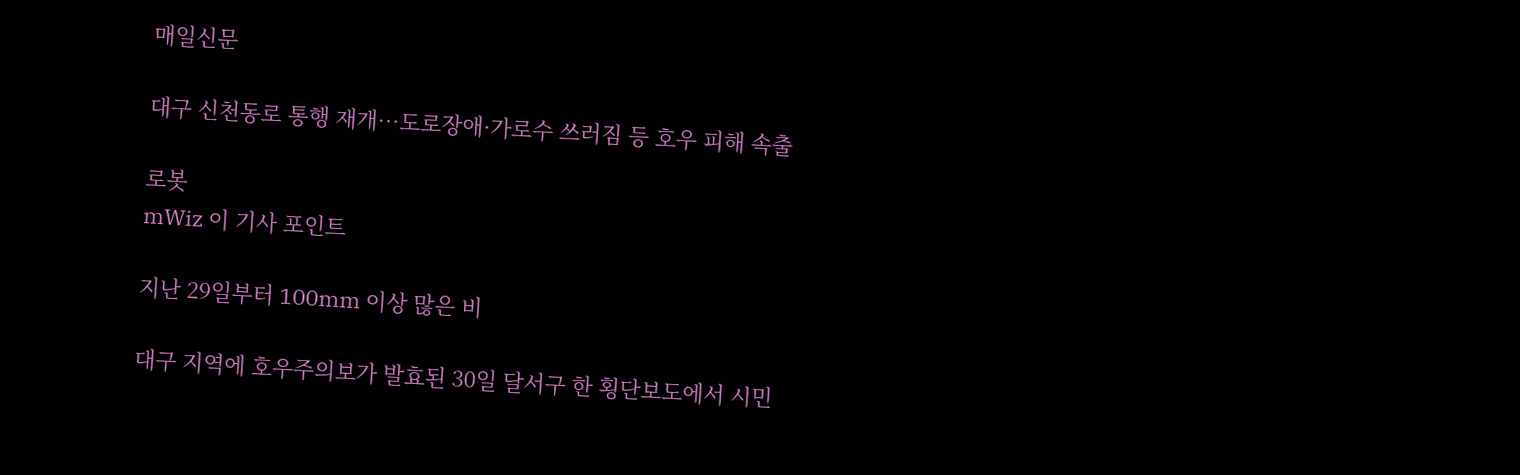매일신문

대구 신천동로 통행 재개…도로장애·가로수 쓰러짐 등 호우 피해 속출

로봇
mWiz 이 기사 포인트

지난 29일부터 100mm 이상 많은 비

대구 지역에 호우주의보가 발효된 30일 달서구 한 횡단보도에서 시민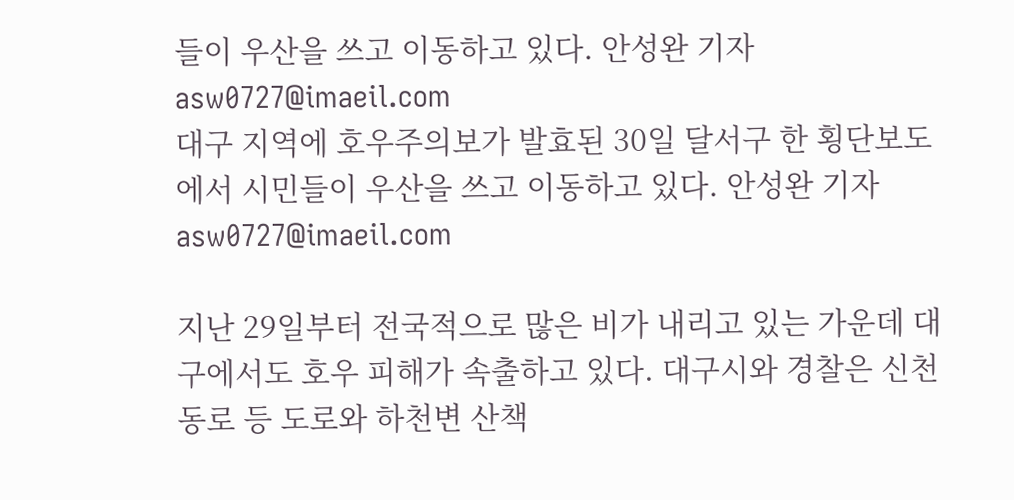들이 우산을 쓰고 이동하고 있다. 안성완 기자 asw0727@imaeil.com
대구 지역에 호우주의보가 발효된 30일 달서구 한 횡단보도에서 시민들이 우산을 쓰고 이동하고 있다. 안성완 기자 asw0727@imaeil.com

지난 29일부터 전국적으로 많은 비가 내리고 있는 가운데 대구에서도 호우 피해가 속출하고 있다. 대구시와 경찰은 신천동로 등 도로와 하천변 산책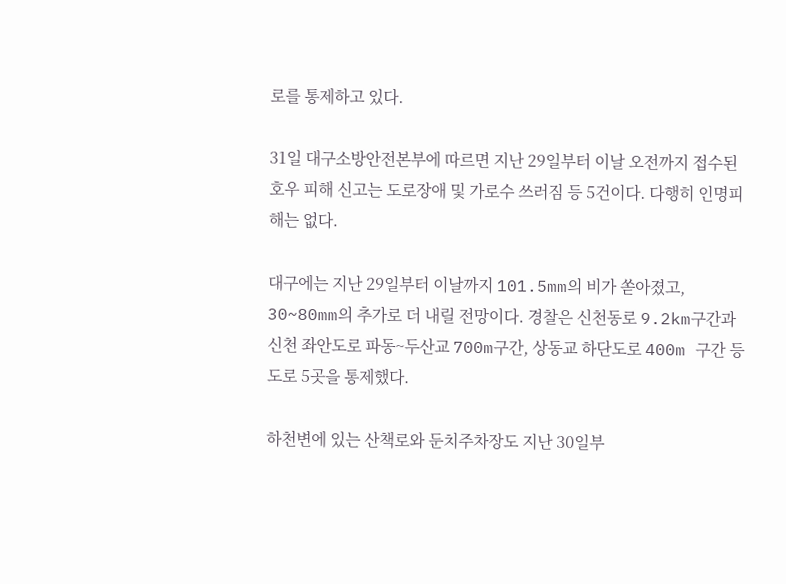로를 통제하고 있다.

31일 대구소방안전본부에 따르면 지난 29일부터 이날 오전까지 접수된 호우 피해 신고는 도로장애 및 가로수 쓰러짐 등 5건이다. 다행히 인명피해는 없다.

대구에는 지난 29일부터 이날까지 101.5mm의 비가 쏟아졌고, 30~80mm의 추가로 더 내릴 전망이다. 경찰은 신천동로 9.2km구간과 신천 좌안도로 파동~두산교 700m구간, 상동교 하단도로 400m 구간 등 도로 5곳을 통제했다.

하천변에 있는 산책로와 둔치주차장도 지난 30일부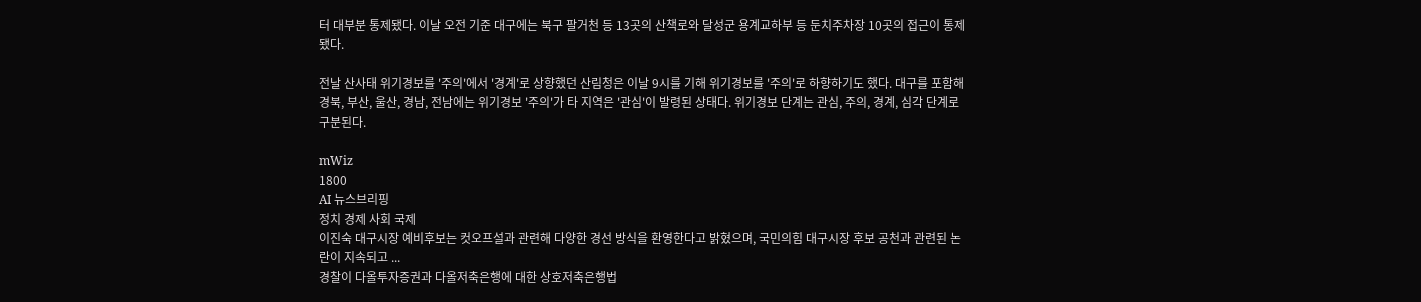터 대부분 통제됐다. 이날 오전 기준 대구에는 북구 팔거천 등 13곳의 산책로와 달성군 용계교하부 등 둔치주차장 10곳의 접근이 통제됐다.

전날 산사태 위기경보를 '주의'에서 '경계'로 상향했던 산림청은 이날 9시를 기해 위기경보를 '주의'로 하향하기도 했다. 대구를 포함해 경북, 부산, 울산, 경남, 전남에는 위기경보 '주의'가 타 지역은 '관심'이 발령된 상태다. 위기경보 단계는 관심, 주의, 경계, 심각 단계로 구분된다.

mWiz
1800
AI 뉴스브리핑
정치 경제 사회 국제
이진숙 대구시장 예비후보는 컷오프설과 관련해 다양한 경선 방식을 환영한다고 밝혔으며, 국민의힘 대구시장 후보 공천과 관련된 논란이 지속되고 ...
경찰이 다올투자증권과 다올저축은행에 대한 상호저축은행법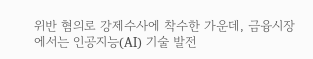위반 혐의로 강제수사에 착수한 가운데, 금융시장에서는 인공지능(AI) 기술 발전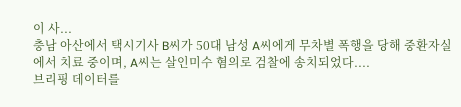이 사...
충남 아산에서 택시기사 B씨가 50대 남성 A씨에게 무차별 폭행을 당해 중환자실에서 치료 중이며, A씨는 살인미수 혐의로 검찰에 송치되었다....
브리핑 데이터를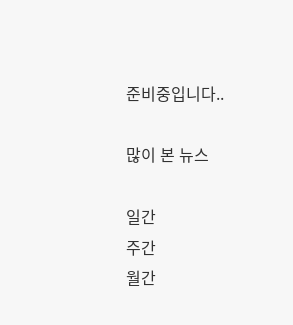준비중입니다..

많이 본 뉴스

일간
주간
월간